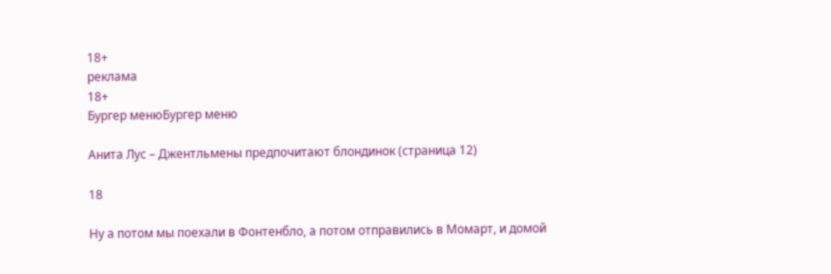18+
реклама
18+
Бургер менюБургер меню

Анита Лус – Джентльмены предпочитают блондинок (страница 12)

18

Ну а потом мы поехали в Фонтенбло, а потом отправились в Момарт, и домой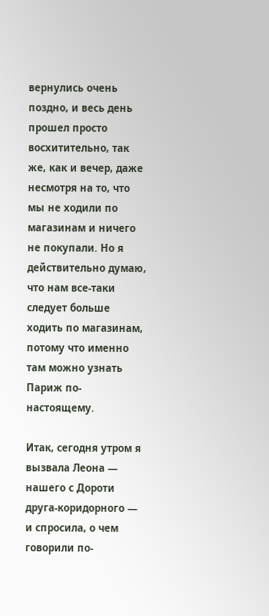вернулись очень поздно, и весь день прошел просто восхитительно, так же, как и вечер, даже несмотря на то, что мы не ходили по магазинам и ничего не покупали. Но я действительно думаю, что нам все-таки следует больше ходить по магазинам, потому что именно там можно узнать Париж по-настоящему.

Итак, сегодня утром я вызвала Леона — нашего с Дороти друга-коридорного — и спросила, о чем говорили по-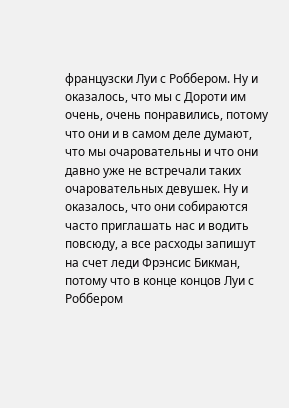французски Луи с Роббером. Ну и оказалось, что мы с Дороти им очень, очень понравились, потому что они и в самом деле думают, что мы очаровательны и что они давно уже не встречали таких очаровательных девушек. Ну и оказалось, что они собираются часто приглашать нас и водить повсюду, а все расходы запишут на счет леди Фрэнсис Бикман, потому что в конце концов Луи с Роббером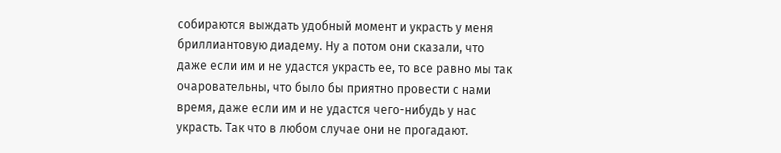собираются выждать удобный момент и украсть у меня бриллиантовую диадему. Ну а потом они сказали, что даже если им и не удастся украсть ее, то все равно мы так очаровательны, что было бы приятно провести с нами время, даже если им и не удастся чего-нибудь у нас украсть. Так что в любом случае они не прогадают.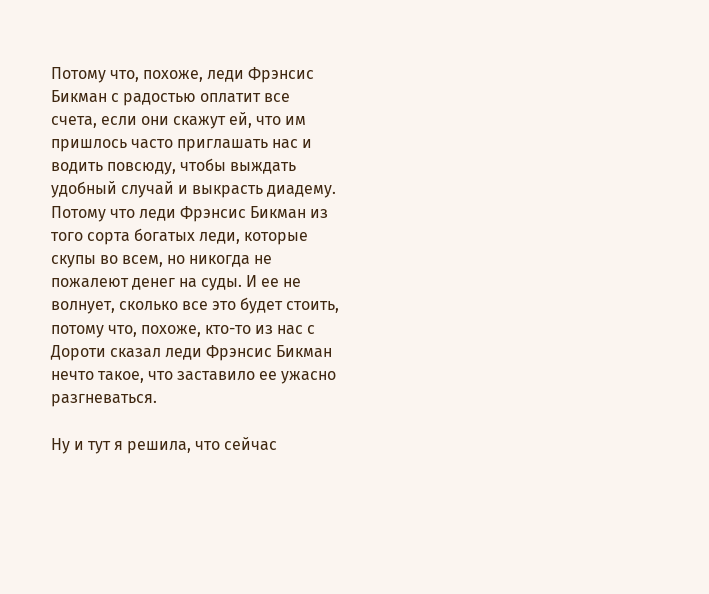Потому что, похоже, леди Фрэнсис Бикман с радостью оплатит все счета, если они скажут ей, что им пришлось часто приглашать нас и водить повсюду, чтобы выждать удобный случай и выкрасть диадему. Потому что леди Фрэнсис Бикман из того сорта богатых леди, которые скупы во всем, но никогда не пожалеют денег на суды. И ее не волнует, сколько все это будет стоить, потому что, похоже, кто-то из нас с Дороти сказал леди Фрэнсис Бикман нечто такое, что заставило ее ужасно разгневаться.

Ну и тут я решила, что сейчас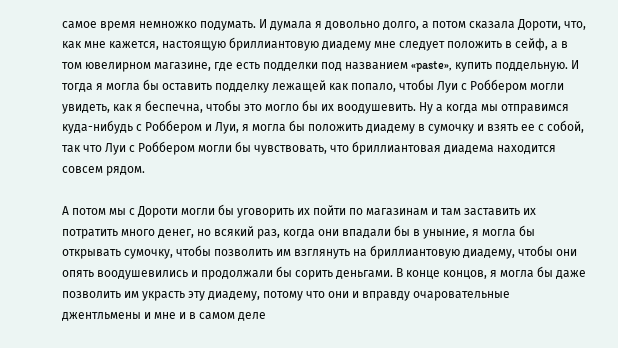самое время немножко подумать. И думала я довольно долго, а потом сказала Дороти, что, как мне кажется, настоящую бриллиантовую диадему мне следует положить в сейф, а в том ювелирном магазине, где есть подделки под названием «paste», купить поддельную. И тогда я могла бы оставить подделку лежащей как попало, чтобы Луи с Роббером могли увидеть, как я беспечна, чтобы это могло бы их воодушевить. Ну а когда мы отправимся куда-нибудь с Роббером и Луи, я могла бы положить диадему в сумочку и взять ее с собой, так что Луи с Роббером могли бы чувствовать, что бриллиантовая диадема находится совсем рядом.

А потом мы с Дороти могли бы уговорить их пойти по магазинам и там заставить их потратить много денег, но всякий раз, когда они впадали бы в уныние, я могла бы открывать сумочку, чтобы позволить им взглянуть на бриллиантовую диадему, чтобы они опять воодушевились и продолжали бы сорить деньгами. В конце концов, я могла бы даже позволить им украсть эту диадему, потому что они и вправду очаровательные джентльмены и мне и в самом деле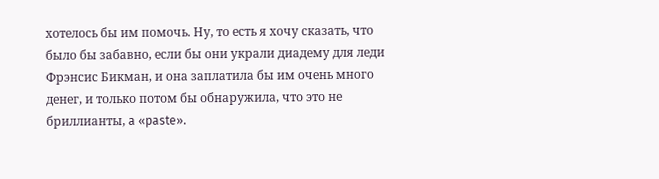хотелось бы им помочь. Ну, то есть я хочу сказать, что было бы забавно, если бы они украли диадему для леди Фрэнсис Бикман, и она заплатила бы им очень много денег, и только потом бы обнаружила, что это не бриллианты, a «paste».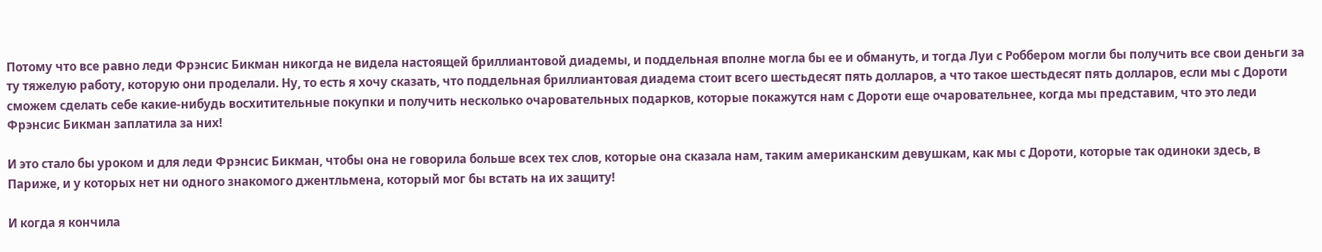Потому что все равно леди Фрэнсис Бикман никогда не видела настоящей бриллиантовой диадемы, и поддельная вполне могла бы ее и обмануть, и тогда Луи с Роббером могли бы получить все свои деньги за ту тяжелую работу, которую они проделали. Ну, то есть я хочу сказать, что поддельная бриллиантовая диадема стоит всего шестьдесят пять долларов, а что такое шестьдесят пять долларов, если мы с Дороти сможем сделать себе какие-нибудь восхитительные покупки и получить несколько очаровательных подарков, которые покажутся нам с Дороти еще очаровательнее, когда мы представим, что это леди Фрэнсис Бикман заплатила за них!

И это стало бы уроком и для леди Фрэнсис Бикман, чтобы она не говорила больше всех тех слов, которые она сказала нам, таким американским девушкам, как мы с Дороти, которые так одиноки здесь, в Париже, и у которых нет ни одного знакомого джентльмена, который мог бы встать на их защиту!

И когда я кончила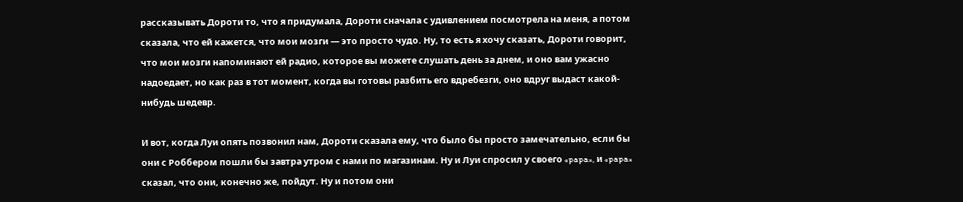рассказывать Дороти то, что я придумала, Дороти сначала с удивлением посмотрела на меня, а потом сказала, что ей кажется, что мои мозги — это просто чудо. Ну, то есть я хочу сказать, Дороти говорит, что мои мозги напоминают ей радио, которое вы можете слушать день за днем, и оно вам ужасно надоедает, но как раз в тот момент, когда вы готовы разбить его вдребезги, оно вдруг выдаст какой-нибудь шедевр.

И вот, когда Луи опять позвонил нам, Дороти сказала ему, что было бы просто замечательно, если бы они с Роббером пошли бы завтра утром с нами по магазинам. Ну и Луи спросил у своего «papa», и «papa» сказал, что они, конечно же, пойдут. Ну и потом они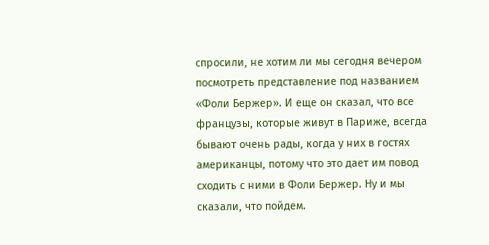спросили, не хотим ли мы сегодня вечером посмотреть представление под названием «Фоли Бержер». И еще он сказал, что все французы, которые живут в Париже, всегда бывают очень рады, когда у них в гостях американцы, потому что это дает им повод сходить с ними в Фоли Бержер. Ну и мы сказали, что пойдем.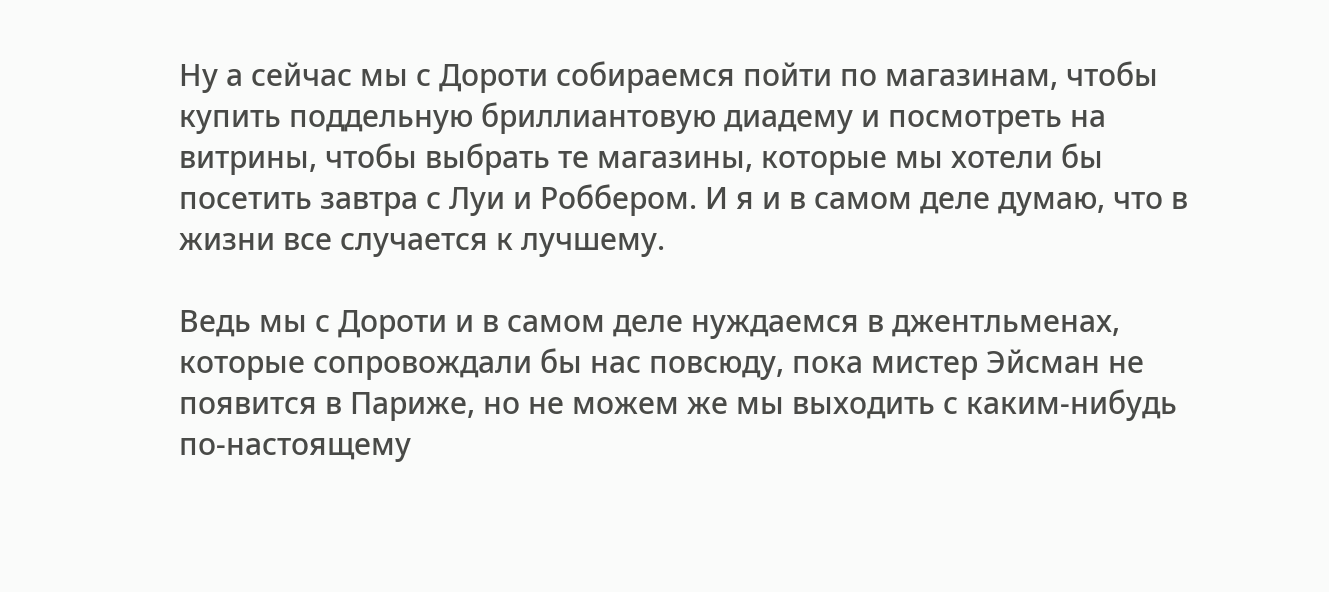Ну а сейчас мы с Дороти собираемся пойти по магазинам, чтобы купить поддельную бриллиантовую диадему и посмотреть на витрины, чтобы выбрать те магазины, которые мы хотели бы посетить завтра с Луи и Роббером. И я и в самом деле думаю, что в жизни все случается к лучшему.

Ведь мы с Дороти и в самом деле нуждаемся в джентльменах, которые сопровождали бы нас повсюду, пока мистер Эйсман не появится в Париже, но не можем же мы выходить с каким-нибудь по-настоящему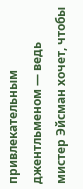привлекательным джентльменом — ведь мистер Эйсман хочет, чтобы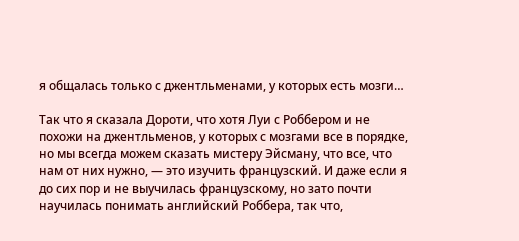я общалась только с джентльменами, у которых есть мозги…

Так что я сказала Дороти, что хотя Луи с Роббером и не похожи на джентльменов, у которых с мозгами все в порядке, но мы всегда можем сказать мистеру Эйсману, что все, что нам от них нужно, — это изучить французский. И даже если я до сих пор и не выучилась французскому, но зато почти научилась понимать английский Роббера, так что,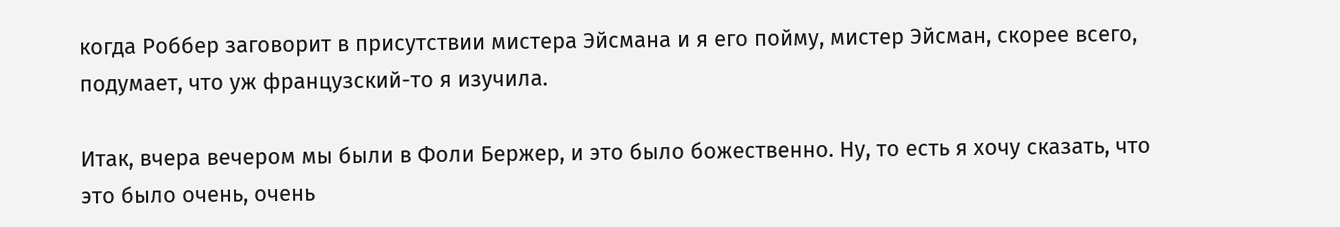когда Роббер заговорит в присутствии мистера Эйсмана и я его пойму, мистер Эйсман, скорее всего, подумает, что уж французский-то я изучила.

Итак, вчера вечером мы были в Фоли Бержер, и это было божественно. Ну, то есть я хочу сказать, что это было очень, очень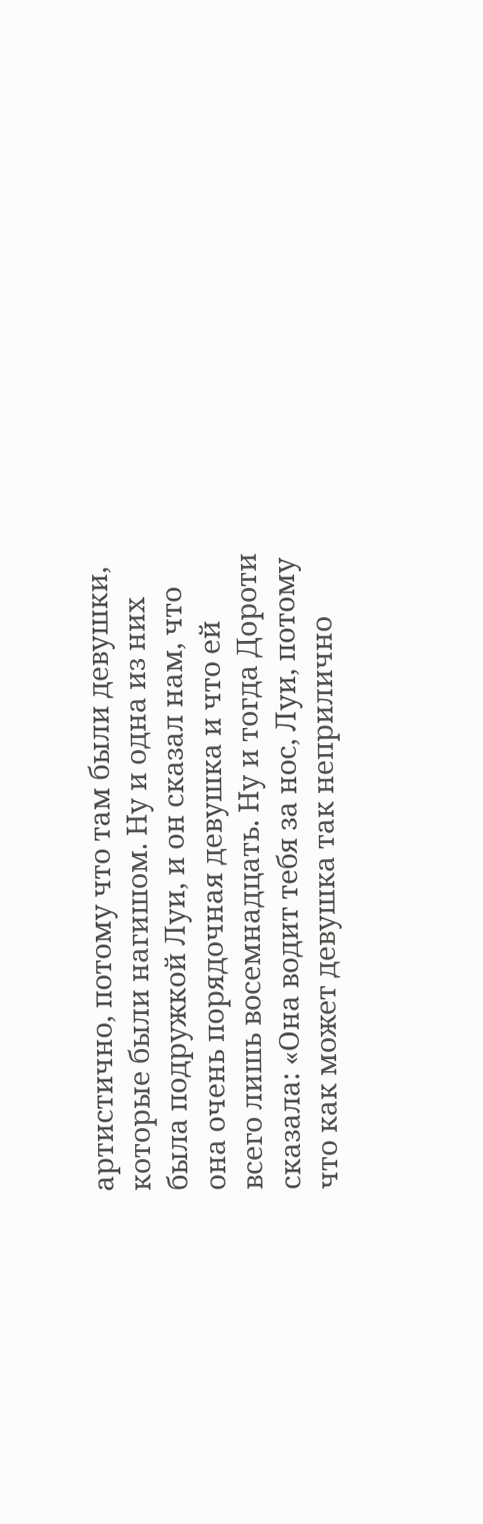артистично, потому что там были девушки, которые были нагишом. Ну и одна из них была подружкой Луи, и он сказал нам, что она очень порядочная девушка и что ей всего лишь восемнадцать. Ну и тогда Дороти сказала: «Она водит тебя за нос, Луи, потому что как может девушка так неприлично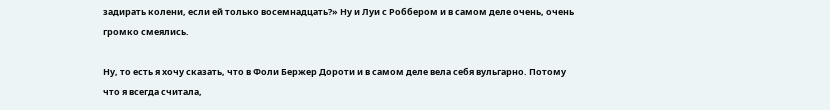задирать колени, если ей только восемнадцать?» Ну и Луи с Роббером и в самом деле очень, очень громко смеялись.

Ну, то есть я хочу сказать, что в Фоли Бержер Дороти и в самом деле вела себя вульгарно. Потому что я всегда считала,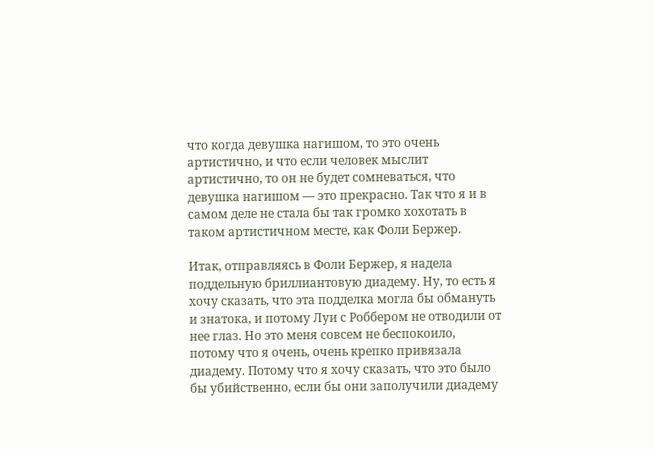что когда девушка нагишом, то это очень артистично, и что если человек мыслит артистично, то он не будет сомневаться, что девушка нагишом — это прекрасно. Так что я и в самом деле не стала бы так громко хохотать в таком артистичном месте, как Фоли Бержер.

Итак, отправляясь в Фоли Бержер, я надела поддельную бриллиантовую диадему. Ну, то есть я хочу сказать, что эта подделка могла бы обмануть и знатока, и потому Луи с Роббером не отводили от нее глаз. Но это меня совсем не беспокоило, потому что я очень, очень крепко привязала диадему. Потому что я хочу сказать, что это было бы убийственно, если бы они заполучили диадему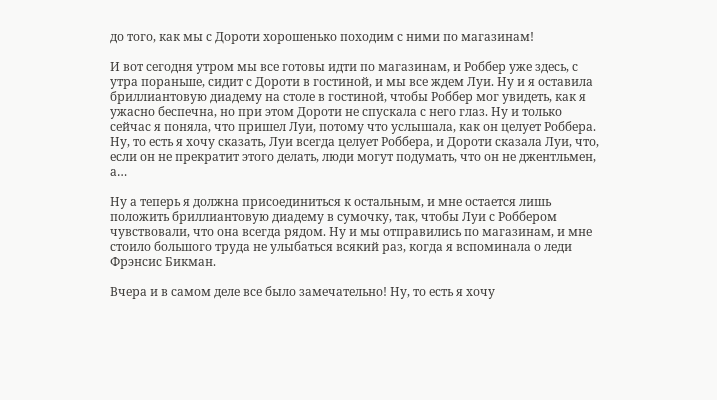до того, как мы с Дороти хорошенько походим с ними по магазинам!

И вот сегодня утром мы все готовы идти по магазинам, и Роббер уже здесь, с утра пораньше, сидит с Дороти в гостиной, и мы все ждем Луи. Ну и я оставила бриллиантовую диадему на столе в гостиной, чтобы Роббер мог увидеть, как я ужасно беспечна, но при этом Дороти не спускала с него глаз. Ну и только сейчас я поняла, что пришел Луи, потому что услышала, как он целует Роббера. Ну, то есть я хочу сказать, Луи всегда целует Роббера, и Дороти сказала Луи, что, если он не прекратит этого делать, люди могут подумать, что он не джентльмен, а…

Ну а теперь я должна присоединиться к остальным, и мне остается лишь положить бриллиантовую диадему в сумочку, так, чтобы Луи с Роббером чувствовали, что она всегда рядом. Ну и мы отправились по магазинам, и мне стоило большого труда не улыбаться всякий раз, когда я вспоминала о леди Фрэнсис Бикман.

Вчера и в самом деле все было замечательно! Ну, то есть я хочу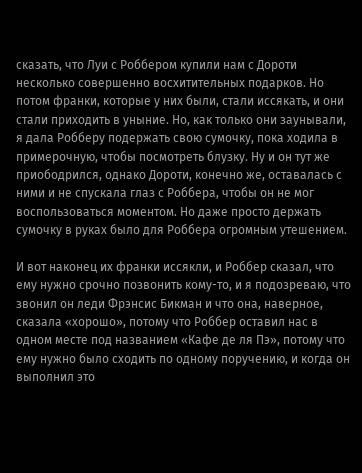сказать, что Луи с Роббером купили нам с Дороти несколько совершенно восхитительных подарков. Но потом франки, которые у них были, стали иссякать, и они стали приходить в уныние. Но, как только они заунывали, я дала Робберу подержать свою сумочку, пока ходила в примерочную, чтобы посмотреть блузку. Ну и он тут же приободрился, однако Дороти, конечно же, оставалась с ними и не спускала глаз с Роббера, чтобы он не мог воспользоваться моментом. Но даже просто держать сумочку в руках было для Роббера огромным утешением.

И вот наконец их франки иссякли, и Роббер сказал, что ему нужно срочно позвонить кому-то, и я подозреваю, что звонил он леди Фрэнсис Бикман и что она, наверное, сказала «хорошо», потому что Роббер оставил нас в одном месте под названием «Кафе де ля Пэ», потому что ему нужно было сходить по одному поручению, и когда он выполнил это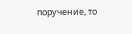поручение, то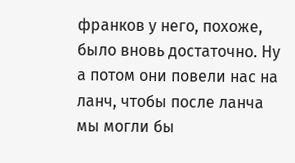франков у него, похоже, было вновь достаточно. Ну а потом они повели нас на ланч, чтобы после ланча мы могли бы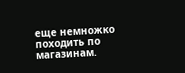еще немножко походить по магазинам.